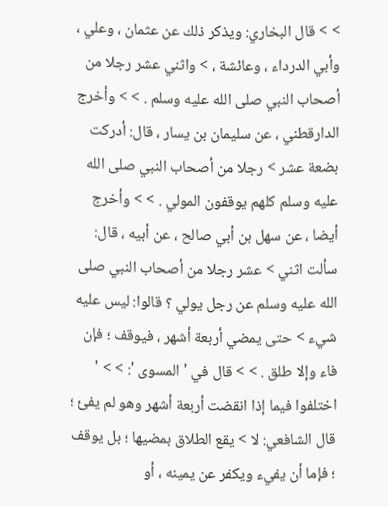> > قال البخاري: ويذكر ذلك عن عثمان ، وعلي ، وأبي الدرداء ، وعائشة ، > واثني عشر رجلا من أصحاب النبي صلى الله عليه وسلم . > > وأخرج الدارقطني ، عن سليمان بن يسار ، قال: أدركت بضعة عشر > رجلا من أصحاب النبي صلى الله عليه وسلم كلهم يوقفون المولي . > > وأخرج أيضا ، عن سهل بن أبي صالح ، عن أبيه ، قال: سألت اثني > عشر رجلا من أصحاب النبي صلى الله عليه وسلم عن رجل يولي ؟ قالوا: ليس عليه شيء > حتى يمضي أربعة أشهر ، فيوقف ؛ فإن فاء وإلا طلق . > > قال في ' المسوى ': > > ' اختلفوا فيما إذا انقضت أربعة أشهر وهو لم يفئ ؛ قال الشافعي: لا > يقع الطلاق بمضيها ؛ بل يوقف ؛ فإما أن يفيء ويكفر عن يمينه ، أو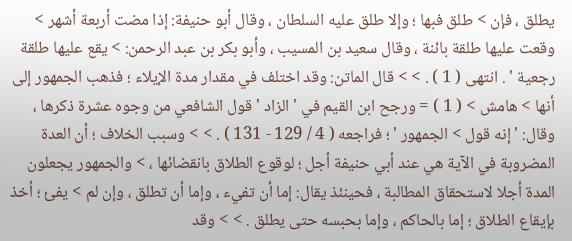يطلق ، فإن > طلق فبها ؛ وإلا طلق عليه السلطان ، وقال أبو حنيفة: إذا مضت أربعة أشهر > وقعت عليها طلقة بائنة ، وقال سعيد بن المسيب ، وأبو بكر بن عبد الرحمن: > يقع عليها طلقة رجعية ' . انتهى ( 1 ) . > > قال الماتن: وقد اختلف في مقدار مدة الإيلاء ؛ فذهب الجمهور إلى أنها > هامش > ( 1 ) = ورجح ابن القيم في ' الزاد ' قول الشافعي من وجوه عشرة ذكرها ، وقال: ' إنه قول > الجمهور ' ؛ فراجعه ( 4 / 129 - 131 ) . > > وسبب الخلاف ؛ أن العدة المضروبة في الآية هي عند أبي حنيفة أجل ؛ لوقوع الطلاق بانقضائها ، > والجمهور يجعلون المدة أجلا لاستحقاق المطالبة ، فحينئذ يقال: إما أن تفيء ، وإما أن تطلق ، وإن لم > يفئ ؛ أخذ بإيقاع الطلاق ؛ إما بالحاكم ، وإما بحبسه حتى يطلق . > > وقد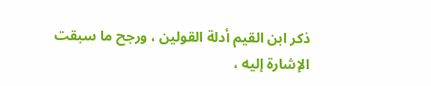ذكر ابن القيم أدلة القولين ، ورجح ما سبقت الإشارة إليه ،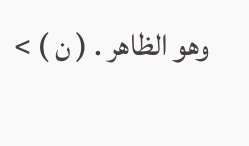وهو الظاهر . ( ن ) >